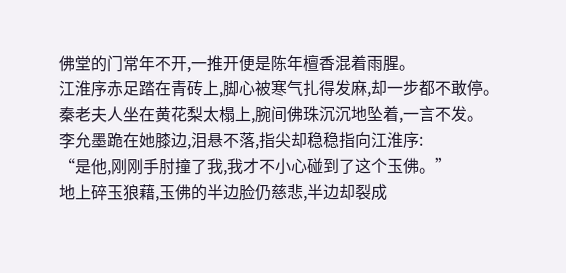佛堂的门常年不开,一推开便是陈年檀香混着雨腥。
江淮序赤足踏在青砖上,脚心被寒气扎得发麻,却一步都不敢停。
秦老夫人坐在黄花梨太榻上,腕间佛珠沉沉地坠着,一言不发。
李允墨跪在她膝边,泪悬不落,指尖却稳稳指向江淮序:
“是他,刚刚手肘撞了我,我才不小心碰到了这个玉佛。”
地上碎玉狼藉,玉佛的半边脸仍慈悲,半边却裂成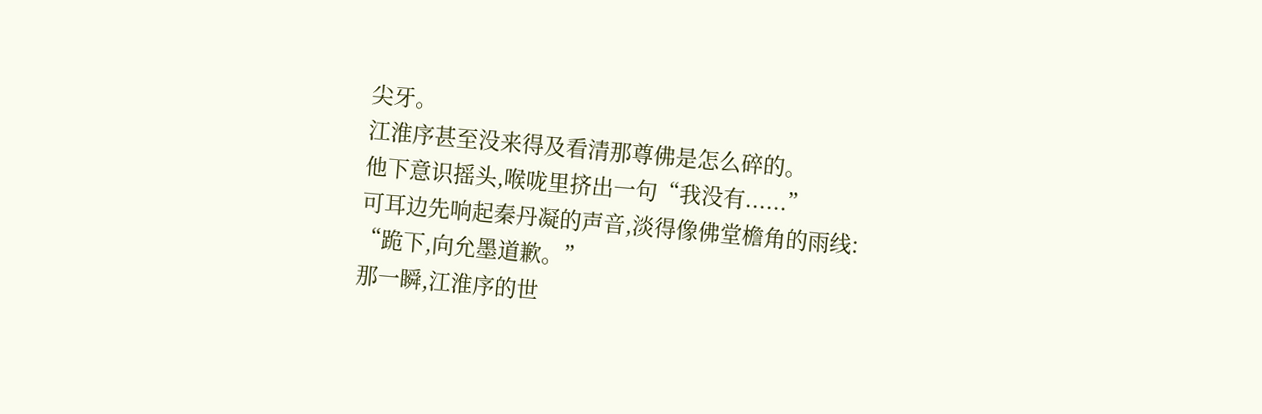尖牙。
江淮序甚至没来得及看清那尊佛是怎么碎的。
他下意识摇头,喉咙里挤出一句“我没有......”
可耳边先响起秦丹凝的声音,淡得像佛堂檐角的雨线:
“跪下,向允墨道歉。”
那一瞬,江淮序的世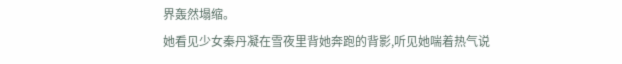界轰然塌缩。
她看见少女秦丹凝在雪夜里背她奔跑的背影,听见她喘着热气说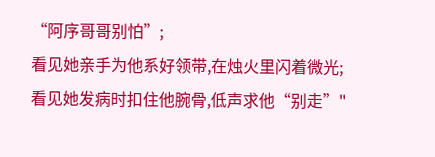“阿序哥哥别怕”;
看见她亲手为他系好领带,在烛火里闪着微光;
看见她发病时扣住他腕骨,低声求他“别走”"